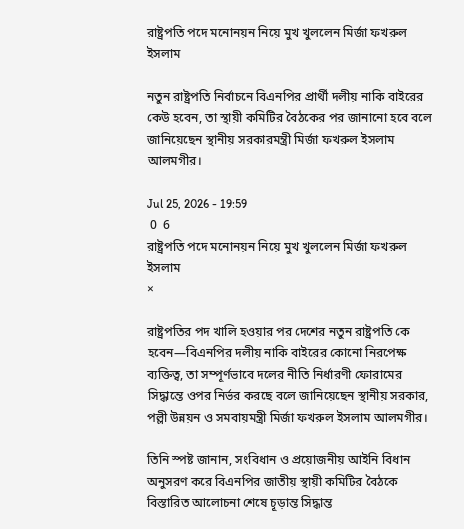রাষ্ট্রপতি পদে মনোনয়ন নিয়ে মুখ খুললেন মির্জা ফখরুল ইসলাম

নতুন রাষ্ট্রপতি নির্বাচনে বিএনপির প্রার্থী দলীয় নাকি বাইরের কেউ হবেন, তা স্থায়ী কমিটির বৈঠকের পর জানানো হবে বলে জানিয়েছেন স্থানীয় সরকারমন্ত্রী মির্জা ফখরুল ইসলাম আলমগীর।

Jul 25, 2026 - 19:59
 0  6
রাষ্ট্রপতি পদে মনোনয়ন নিয়ে মুখ খুললেন মির্জা ফখরুল ইসলাম
×

রাষ্ট্রপতির পদ খালি হওয়ার পর দেশের নতুন রাষ্ট্রপতি কে হবেন—বিএনপির দলীয় নাকি বাইরের কোনো নিরপেক্ষ ব্যক্তিত্ব, তা সম্পূর্ণভাবে দলের নীতি নির্ধারণী ফোরামের সিদ্ধান্তে ওপর নির্ভর করছে বলে জানিয়েছেন স্থানীয় সরকার, পল্লী উন্নয়ন ও সমবায়মন্ত্রী মির্জা ফখরুল ইসলাম আলমগীর।

তিনি স্পষ্ট জানান, সংবিধান ও প্রয়োজনীয় আইনি বিধান অনুসরণ করে বিএনপির জাতীয় স্থায়ী কমিটির বৈঠকে বিস্তারিত আলোচনা শেষে চূড়ান্ত সিদ্ধান্ত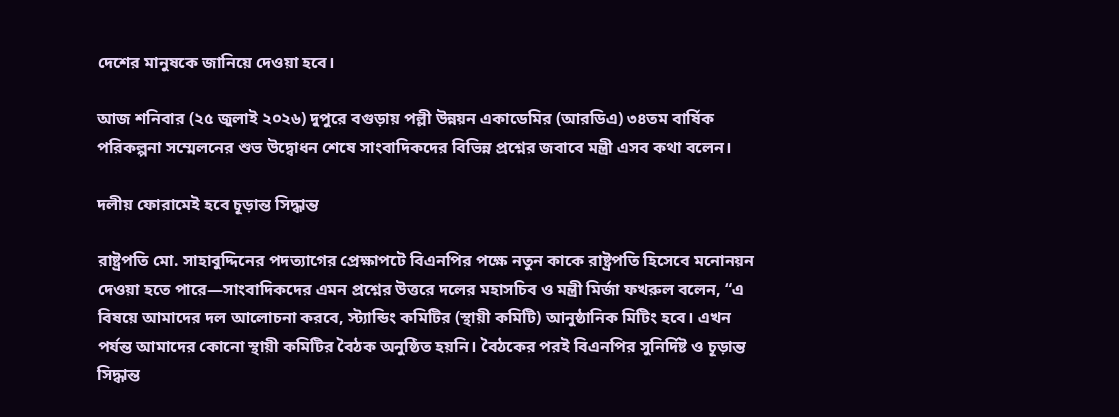দেশের মানুষকে জানিয়ে দেওয়া হবে।

আজ শনিবার (২৫ জুলাই ২০২৬) দুপুরে বগুড়ায় পল্লী উন্নয়ন একাডেমির (আরডিএ) ৩৪তম বার্ষিক পরিকল্পনা সম্মেলনের শুভ উদ্বোধন শেষে সাংবাদিকদের বিভিন্ন প্রশ্নের জবাবে মন্ত্রী এসব কথা বলেন।

দলীয় ফোরামেই হবে চূড়ান্ত সিদ্ধান্ত

রাষ্ট্রপতি মো. সাহাবুদ্দিনের পদত্যাগের প্রেক্ষাপটে বিএনপির পক্ষে নতুন কাকে রাষ্ট্রপতি হিসেবে মনোনয়ন দেওয়া হতে পারে—সাংবাদিকদের এমন প্রশ্নের উত্তরে দলের মহাসচিব ও মন্ত্রী মির্জা ফখরুল বলেন, “এ বিষয়ে আমাদের দল আলোচনা করবে, স্ট্যান্ডিং কমিটির (স্থায়ী কমিটি) আনুষ্ঠানিক মিটিং হবে। এখন পর্যন্ত আমাদের কোনো স্থায়ী কমিটির বৈঠক অনুষ্ঠিত হয়নি। বৈঠকের পরই বিএনপির সুনির্দিষ্ট ও চূড়ান্ত সিদ্ধান্ত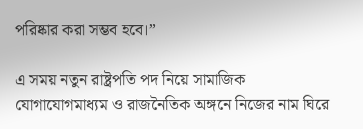পরিষ্কার করা সম্ভব হবে।”

এ সময় নতুন রাষ্ট্রপতি পদ নিয়ে সামাজিক যোগাযোগমাধ্যম ও রাজনৈতিক অঙ্গনে নিজের নাম ঘিরে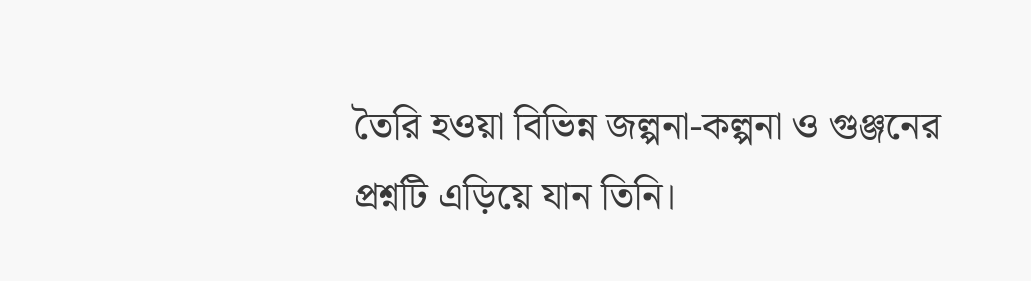তৈরি হওয়া বিভিন্ন জল্পনা-কল্পনা ও গুঞ্জনের প্রশ্নটি এড়িয়ে যান তিনি।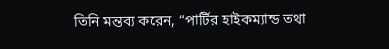তিনি মন্তব্য করেন, “পার্টির হাইকম্যান্ড তথা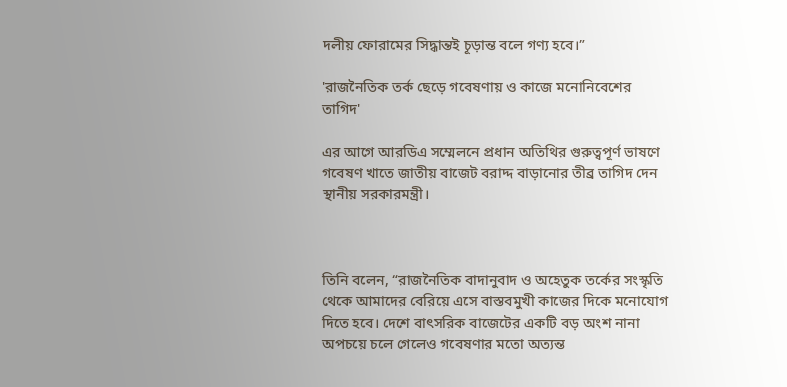দলীয় ফোরামের সিদ্ধান্তই চূড়ান্ত বলে গণ্য হবে।”

'রাজনৈতিক তর্ক ছেড়ে গবেষণায় ও কাজে মনোনিবেশের তাগিদ'

এর আগে আরডিএ সম্মেলনে প্রধান অতিথির গুরুত্বপূর্ণ ভাষণে গবেষণ খাতে জাতীয় বাজেট বরাদ্দ বাড়ানোর তীব্র তাগিদ দেন স্থানীয় সরকারমন্ত্রী।



তিনি বলেন, “রাজনৈতিক বাদানুবাদ ও অহেতুক তর্কের সংস্কৃতি থেকে আমাদের বেরিয়ে এসে বাস্তবমুখী কাজের দিকে মনোযোগ দিতে হবে। দেশে বাৎসরিক বাজেটের একটি বড় অংশ নানা অপচয়ে চলে গেলেও গবেষণার মতো অত্যন্ত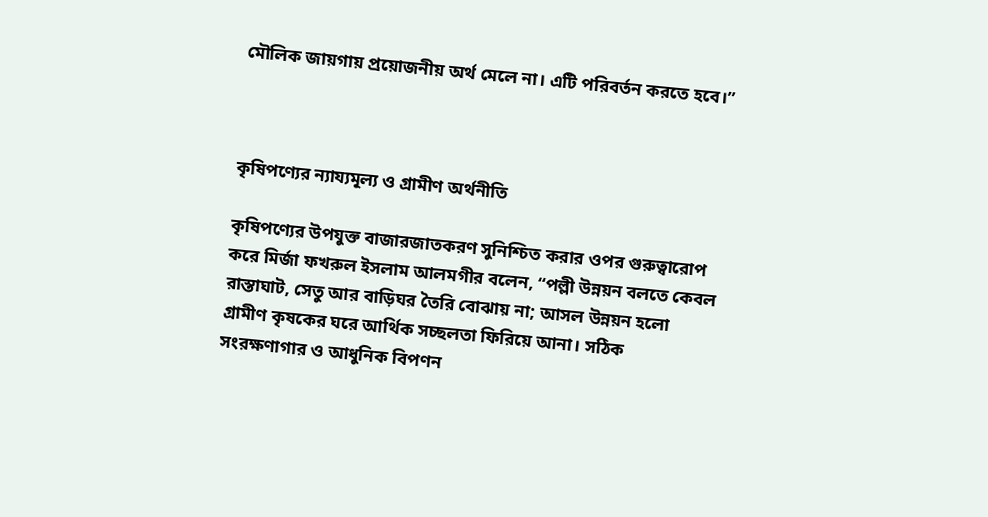মৌলিক জায়গায় প্রয়োজনীয় অর্থ মেলে না। এটি পরিবর্তন করতে হবে।”



কৃষিপণ্যের ন্যায্যমূল্য ও গ্রামীণ অর্থনীতি

কৃষিপণ্যের উপযুক্ত বাজারজাতকরণ সুনিশ্চিত করার ওপর গুরুত্বারোপ করে মির্জা ফখরুল ইসলাম আলমগীর বলেন, “পল্লী উন্নয়ন বলতে কেবল রাস্তাঘাট, সেতু আর বাড়িঘর তৈরি বোঝায় না; আসল উন্নয়ন হলো গ্রামীণ কৃষকের ঘরে আর্থিক সচ্ছলতা ফিরিয়ে আনা। সঠিক সংরক্ষণাগার ও আধুনিক বিপণন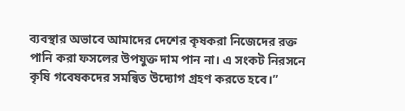ব্যবস্থার অভাবে আমাদের দেশের কৃষকরা নিজেদের রক্ত পানি করা ফসলের উপযুক্ত দাম পান না। এ সংকট নিরসনে কৃষি গবেষকদের সমন্বিত উদ্যোগ গ্রহণ করতে হবে।”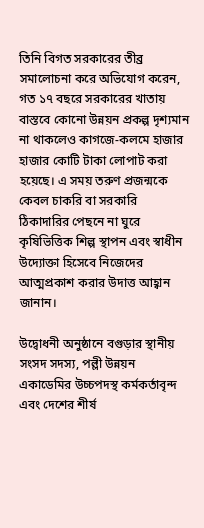তিনি বিগত সরকারের তীব্র সমালোচনা করে অভিযোগ করেন, গত ১৭ বছরে সরকারের খাতায় বাস্তবে কোনো উন্নয়ন প্রকল্প দৃশ্যমান না থাকলেও কাগজে-কলমে হাজার হাজার কোটি টাকা লোপাট করা হয়েছে। এ সময় তরুণ প্রজন্মকে কেবল চাকরি বা সরকারি ঠিকাদারির পেছনে না ঘুরে কৃষিভিত্তিক শিল্প স্থাপন এবং স্বাধীন উদ্যোক্তা হিসেবে নিজেদের আত্মপ্রকাশ করার উদাত্ত আহ্বান জানান।

উদ্বোধনী অনুষ্ঠানে বগুড়ার স্থানীয় সংসদ সদস্য, পল্লী উন্নয়ন একাডেমির উচ্চপদস্থ কর্মকর্তাবৃন্দ এবং দেশের শীর্ষ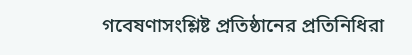গবেষণাসংশ্লিষ্ট প্রতিষ্ঠানের প্রতিনিধিরা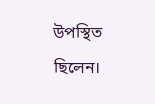উপস্থিত ছিলেন।